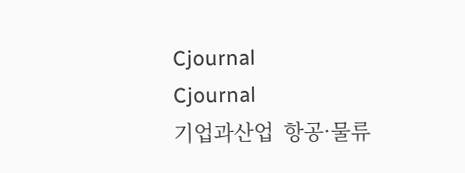Cjournal
Cjournal
기업과산업  항공·물류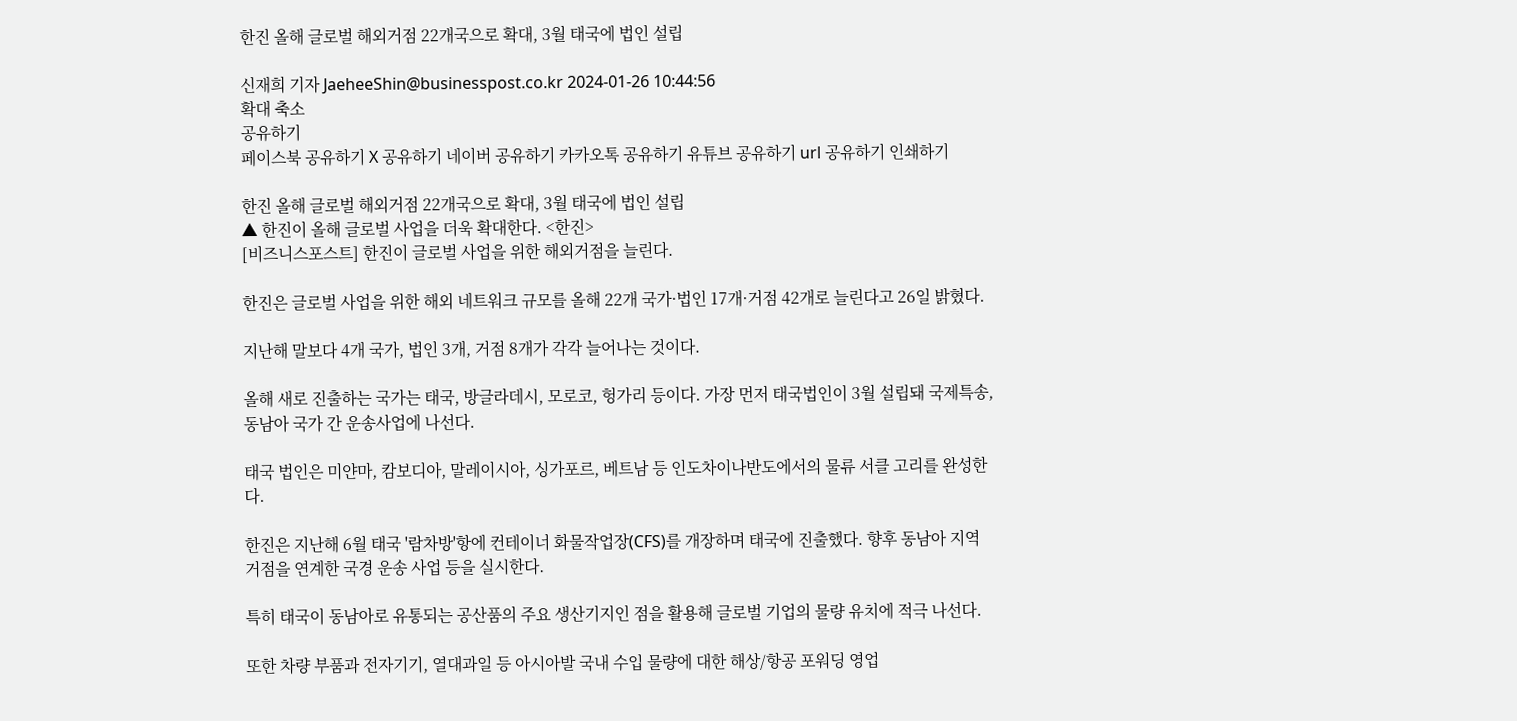한진 올해 글로벌 해외거점 22개국으로 확대, 3월 태국에 법인 설립

신재희 기자 JaeheeShin@businesspost.co.kr 2024-01-26 10:44:56
확대 축소
공유하기
페이스북 공유하기 X 공유하기 네이버 공유하기 카카오톡 공유하기 유튜브 공유하기 url 공유하기 인쇄하기

한진 올해 글로벌 해외거점 22개국으로 확대, 3월 태국에 법인 설립
▲ 한진이 올해 글로벌 사업을 더욱 확대한다. <한진>
[비즈니스포스트] 한진이 글로벌 사업을 위한 해외거점을 늘린다.

한진은 글로벌 사업을 위한 해외 네트워크 규모를 올해 22개 국가·법인 17개·거점 42개로 늘린다고 26일 밝혔다.

지난해 말보다 4개 국가, 법인 3개, 거점 8개가 각각 늘어나는 것이다.

올해 새로 진출하는 국가는 태국, 방글라데시, 모로코, 헝가리 등이다. 가장 먼저 태국법인이 3월 설립돼 국제특송, 동남아 국가 간 운송사업에 나선다.

태국 법인은 미얀마, 캄보디아, 말레이시아, 싱가포르, 베트남 등 인도차이나반도에서의 물류 서클 고리를 완성한다.

한진은 지난해 6월 태국 '람차방'항에 컨테이너 화물작업장(CFS)를 개장하며 태국에 진출했다. 향후 동남아 지역 거점을 연계한 국경 운송 사업 등을 실시한다.

특히 태국이 동남아로 유통되는 공산품의 주요 생산기지인 점을 활용해 글로벌 기업의 물량 유치에 적극 나선다.

또한 차량 부품과 전자기기, 열대과일 등 아시아발 국내 수입 물량에 대한 해상/항공 포워딩 영업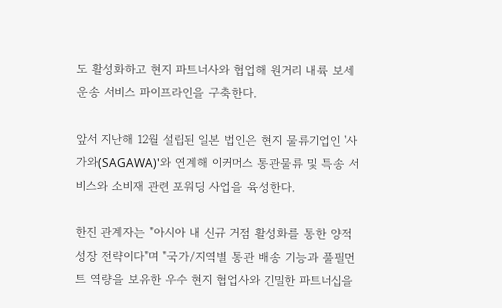도 활성화하고 현지 파트너사와 협업해 원거리 내륙 보세 운송 서비스 파이프라인을 구축한다.

앞서 지난해 12월 설립된 일본 법인은 현지 물류기업인 '사가와(SAGAWA)'와 연계해 이커머스 통관물류 및 특송 서비스와 소비재 관련 포워딩 사업을 육성한다.

한진 관계자는 "아시아 내 신규 거점 활성화를 통한 양적 성장 전략이다"며 "국가/지역별 통관 배송 기능과 풀필먼트 역량을 보유한 우수 현지 협업사와 긴밀한 파트너십을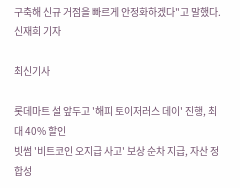구축해 신규 거점을 빠르게 안정화하겠다"고 말했다. 신재희 기자

최신기사

롯데마트 설 앞두고 '해피 토이저러스 데이' 진행, 최대 40% 할인
빗썸 '비트코인 오지급 사고' 보상 순차 지급, 자산 정합성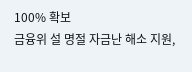100% 확보
금융위 설 명절 자금난 해소 지원,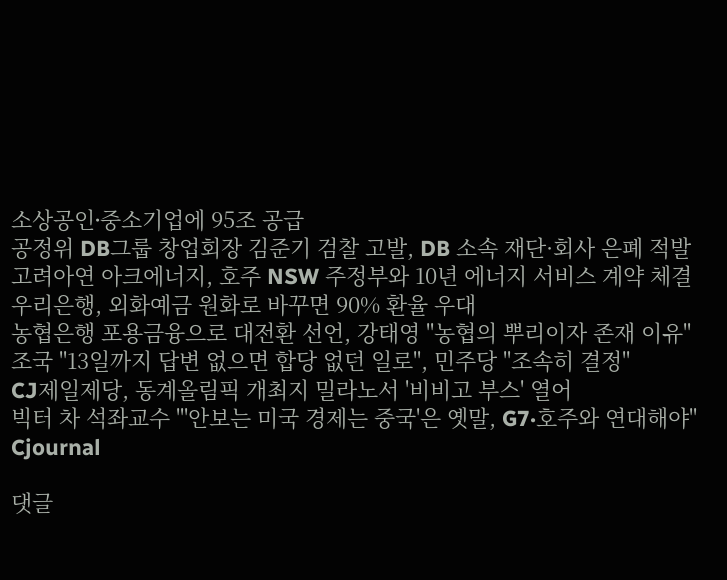소상공인ᐧ중소기업에 95조 공급
공정위 DB그룹 창업회장 김준기 검찰 고발, DB 소속 재단·회사 은폐 적발
고려아연 아크에너지, 호주 NSW 주정부와 10년 에너지 서비스 계약 체결
우리은행, 외화예금 원화로 바꾸면 90% 환율 우대
농협은행 포용금융으로 대전환 선언, 강태영 "농협의 뿌리이자 존재 이유"
조국 "13일까지 답변 없으면 합당 없던 일로", 민주당 "조속히 결정"
CJ제일제당, 동계올림픽 개최지 밀라노서 '비비고 부스' 열어
빅터 차 석좌교수 "'안보는 미국 경제는 중국'은 옛말, G7·호주와 연대해야"
Cjournal

댓글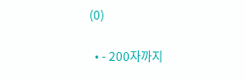(0)

  • - 200자까지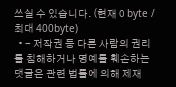쓰실 수 있습니다. (현재 0 byte / 최대 400byte)
  • - 저작권 등 다른 사람의 권리를 침해하거나 명예를 훼손하는 댓글은 관련 법률에 의해 제재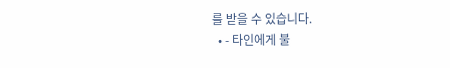를 받을 수 있습니다.
  • - 타인에게 불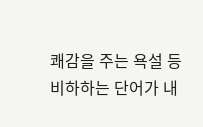쾌감을 주는 욕설 등 비하하는 단어가 내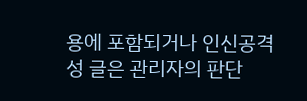용에 포함되거나 인신공격성 글은 관리자의 판단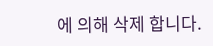에 의해 삭제 합니다.